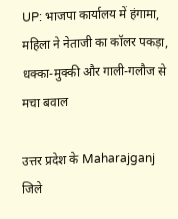UP: भाजपा कार्यालय में हंगामा, महिला ने नेताजी का कॉलर पकड़ा, धक्का-मुक्की और गाली-गलौज से मचा बवाल

उत्तर प्रदेश के Maharajganj जिले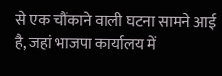से एक चौंकाने वाली घटना सामने आई है, जहां भाजपा कार्यालय में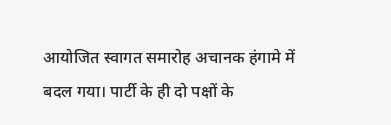आयोजित स्वागत समारोह अचानक हंगामे में बदल गया। पार्टी के ही दो पक्षों के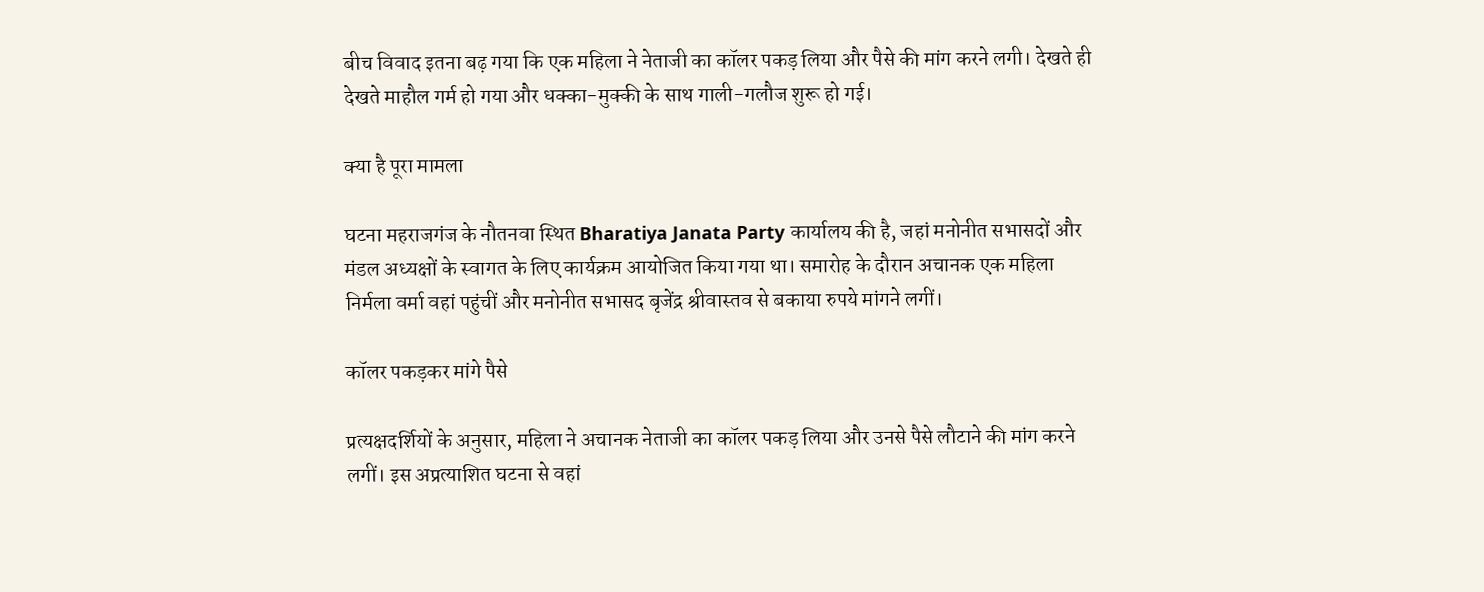बीच विवाद इतना बढ़ गया कि एक महिला ने नेताजी का कॉलर पकड़ लिया और पैसे की मांग करने लगी। देखते ही देखते माहौल गर्म हो गया और धक्का-मुक्की के साथ गाली-गलौज शुरू हो गई।

क्या है पूरा मामला

घटना महराजगंज के नौतनवा स्थित Bharatiya Janata Party कार्यालय की है, जहां मनोनीत सभासदों और मंडल अध्यक्षों के स्वागत के लिए कार्यक्रम आयोजित किया गया था। समारोह के दौरान अचानक एक महिला निर्मला वर्मा वहां पहुंचीं और मनोनीत सभासद बृजेंद्र श्रीवास्तव से बकाया रुपये मांगने लगीं।

कॉलर पकड़कर मांगे पैसे

प्रत्यक्षदर्शियों के अनुसार, महिला ने अचानक नेताजी का कॉलर पकड़ लिया और उनसे पैसे लौटाने की मांग करने लगीं। इस अप्रत्याशित घटना से वहां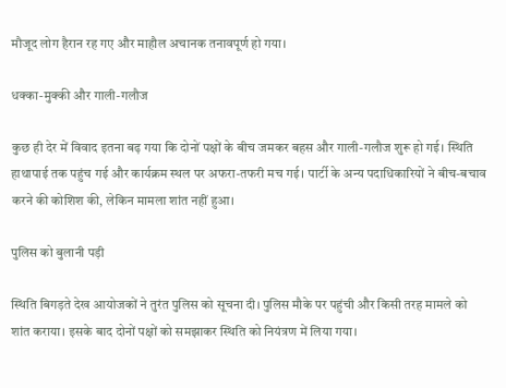मौजूद लोग हैरान रह गए और माहौल अचानक तनावपूर्ण हो गया।

धक्का-मुक्की और गाली-गलौज

कुछ ही देर में विवाद इतना बढ़ गया कि दोनों पक्षों के बीच जमकर बहस और गाली-गलौज शुरू हो गई। स्थिति हाथापाई तक पहुंच गई और कार्यक्रम स्थल पर अफरा-तफरी मच गई। पार्टी के अन्य पदाधिकारियों ने बीच-बचाव करने की कोशिश की, लेकिन मामला शांत नहीं हुआ।

पुलिस को बुलानी पड़ी

स्थिति बिगड़ते देख आयोजकों ने तुरंत पुलिस को सूचना दी। पुलिस मौके पर पहुंची और किसी तरह मामले को शांत कराया। इसके बाद दोनों पक्षों को समझाकर स्थिति को नियंत्रण में लिया गया।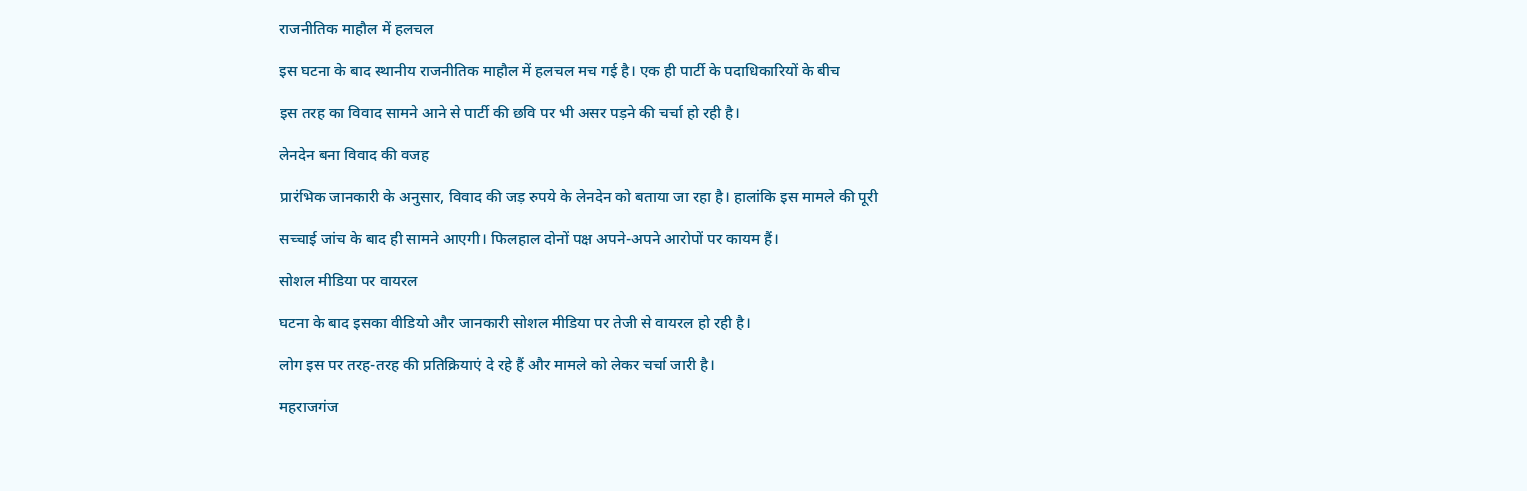राजनीतिक माहौल में हलचल

इस घटना के बाद स्थानीय राजनीतिक माहौल में हलचल मच गई है। एक ही पार्टी के पदाधिकारियों के बीच

इस तरह का विवाद सामने आने से पार्टी की छवि पर भी असर पड़ने की चर्चा हो रही है।

लेनदेन बना विवाद की वजह

प्रारंभिक जानकारी के अनुसार, विवाद की जड़ रुपये के लेनदेन को बताया जा रहा है। हालांकि इस मामले की पूरी

सच्चाई जांच के बाद ही सामने आएगी। फिलहाल दोनों पक्ष अपने-अपने आरोपों पर कायम हैं।

सोशल मीडिया पर वायरल

घटना के बाद इसका वीडियो और जानकारी सोशल मीडिया पर तेजी से वायरल हो रही है।

लोग इस पर तरह-तरह की प्रतिक्रियाएं दे रहे हैं और मामले को लेकर चर्चा जारी है।

महराजगंज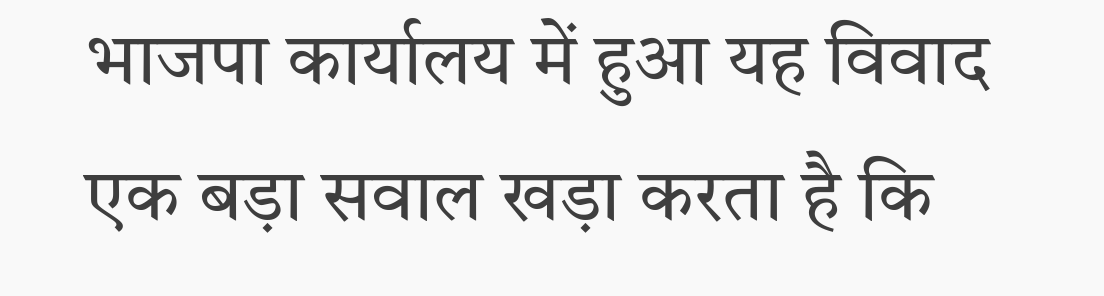भाजपा कार्यालय में हुआ यह विवाद एक बड़ा सवाल खड़ा करता है कि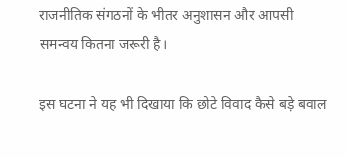राजनीतिक संगठनों के भीतर अनुशासन और आपसी समन्वय कितना जरूरी है।

इस घटना ने यह भी दिखाया कि छोटे विवाद कैसे बड़े बवाल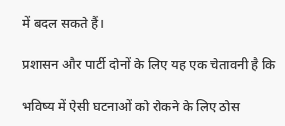में बदल सकते हैं।

प्रशासन और पार्टी दोनों के लिए यह एक चेतावनी है कि

भविष्य में ऐसी घटनाओं को रोकने के लिए ठोस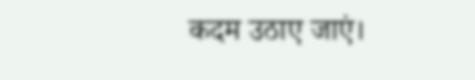कदम उठाए जाएं।